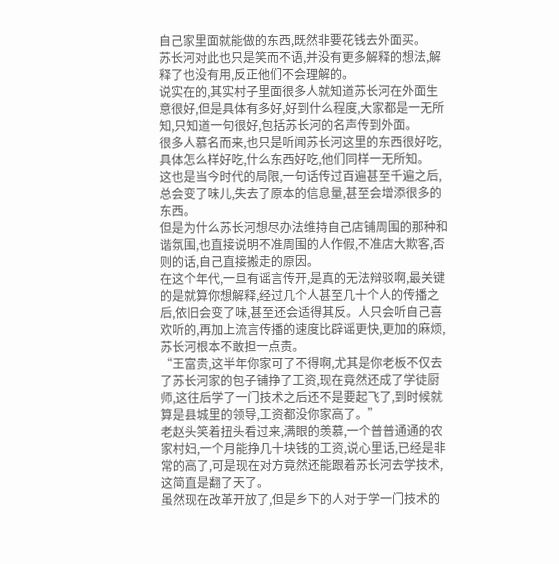自己家里面就能做的东西,既然非要花钱去外面买。
苏长河对此也只是笑而不语,并没有更多解释的想法,解释了也没有用,反正他们不会理解的。
说实在的,其实村子里面很多人就知道苏长河在外面生意很好,但是具体有多好,好到什么程度,大家都是一无所知,只知道一句很好,包括苏长河的名声传到外面。
很多人慕名而来,也只是听闻苏长河这里的东西很好吃,具体怎么样好吃,什么东西好吃,他们同样一无所知。
这也是当今时代的局限,一句话传过百遍甚至千遍之后,总会变了味儿,失去了原本的信息量,甚至会增添很多的东西。
但是为什么苏长河想尽办法维持自己店铺周围的那种和谐氛围,也直接说明不准周围的人作假,不准店大欺客,否则的话,自己直接搬走的原因。
在这个年代,一旦有谣言传开,是真的无法辩驳啊,最关键的是就算你想解释,经过几个人甚至几十个人的传播之后,依旧会变了味,甚至还会适得其反。人只会听自己喜欢听的,再加上流言传播的速度比辟谣更快,更加的麻烦,苏长河根本不敢担一点责。
“王富贵,这半年你家可了不得啊,尤其是你老板不仅去了苏长河家的包子铺挣了工资,现在竟然还成了学徒厨师,这往后学了一门技术之后还不是要起飞了,到时候就算是县城里的领导,工资都没你家高了。”
老赵头笑着扭头看过来,满眼的羡慕,一个普普通通的农家村妇,一个月能挣几十块钱的工资,说心里话,已经是非常的高了,可是现在对方竟然还能跟着苏长河去学技术,这简直是翻了天了。
虽然现在改革开放了,但是乡下的人对于学一门技术的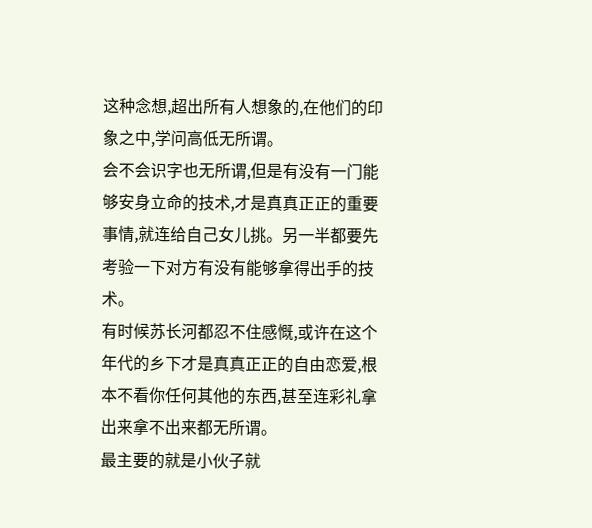这种念想,超出所有人想象的,在他们的印象之中,学问高低无所谓。
会不会识字也无所谓,但是有没有一门能够安身立命的技术,才是真真正正的重要事情,就连给自己女儿挑。另一半都要先考验一下对方有没有能够拿得出手的技术。
有时候苏长河都忍不住感慨,或许在这个年代的乡下才是真真正正的自由恋爱,根本不看你任何其他的东西,甚至连彩礼拿出来拿不出来都无所谓。
最主要的就是小伙子就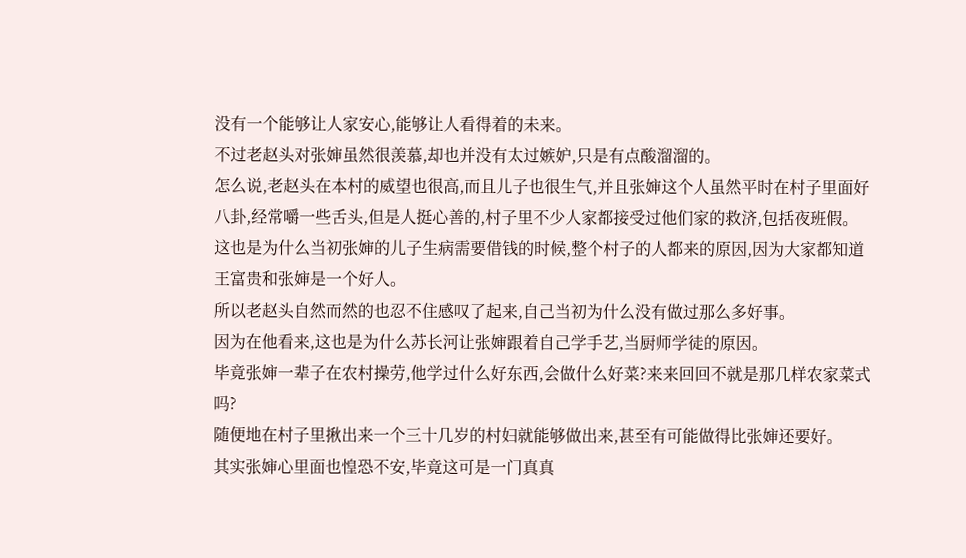没有一个能够让人家安心,能够让人看得着的未来。
不过老赵头对张婶虽然很羡慕,却也并没有太过嫉妒,只是有点酸溜溜的。
怎么说,老赵头在本村的威望也很高,而且儿子也很生气,并且张婶这个人虽然平时在村子里面好八卦,经常嚼一些舌头,但是人挺心善的,村子里不少人家都接受过他们家的救济,包括夜班假。
这也是为什么当初张婶的儿子生病需要借钱的时候,整个村子的人都来的原因,因为大家都知道王富贵和张婶是一个好人。
所以老赵头自然而然的也忍不住感叹了起来,自己当初为什么没有做过那么多好事。
因为在他看来,这也是为什么苏长河让张婶跟着自己学手艺,当厨师学徒的原因。
毕竟张婶一辈子在农村操劳,他学过什么好东西,会做什么好菜?来来回回不就是那几样农家菜式吗?
随便地在村子里揪出来一个三十几岁的村妇就能够做出来,甚至有可能做得比张婶还要好。
其实张婶心里面也惶恐不安,毕竟这可是一门真真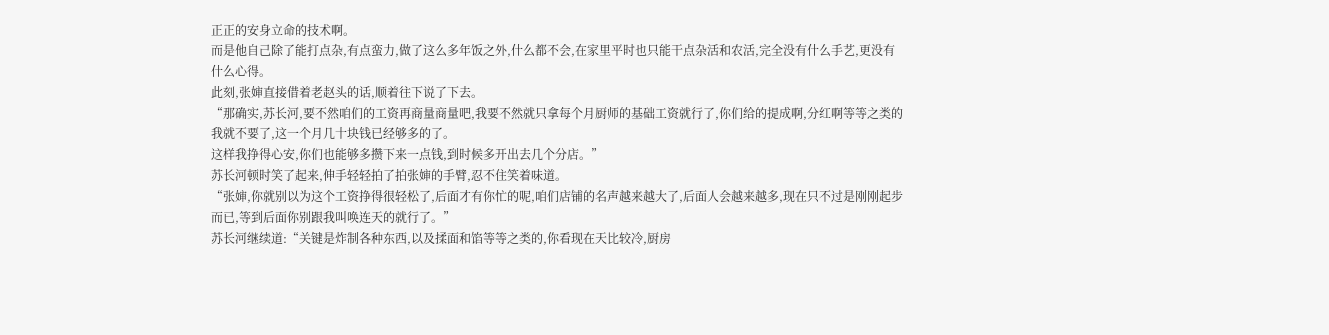正正的安身立命的技术啊。
而是他自己除了能打点杂,有点蛮力,做了这么多年饭之外,什么都不会,在家里平时也只能干点杂活和农活,完全没有什么手艺,更没有什么心得。
此刻,张婶直接借着老赵头的话,顺着往下说了下去。
“那确实,苏长河,要不然咱们的工资再商量商量吧,我要不然就只拿每个月厨师的基础工资就行了,你们给的提成啊,分红啊等等之类的我就不要了,这一个月几十块钱已经够多的了。
这样我挣得心安,你们也能够多攒下来一点钱,到时候多开出去几个分店。”
苏长河顿时笑了起来,伸手轻轻拍了拍张婶的手臂,忍不住笑着味道。
“张婶,你就别以为这个工资挣得很轻松了,后面才有你忙的呢,咱们店铺的名声越来越大了,后面人会越来越多,现在只不过是刚刚起步而已,等到后面你别跟我叫唤连天的就行了。”
苏长河继续道:“关键是炸制各种东西,以及揉面和馅等等之类的,你看现在天比较冷,厨房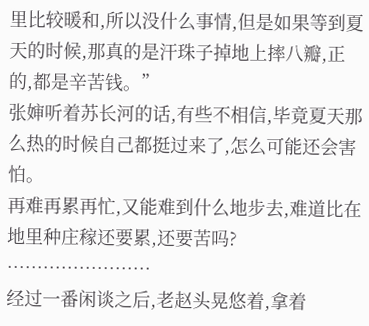里比较暖和,所以没什么事情,但是如果等到夏天的时候,那真的是汗珠子掉地上摔八瓣,正的,都是辛苦钱。”
张婶听着苏长河的话,有些不相信,毕竟夏天那么热的时候自己都挺过来了,怎么可能还会害怕。
再难再累再忙,又能难到什么地步去,难道比在地里种庄稼还要累,还要苦吗?
……………………
经过一番闲谈之后,老赵头晃悠着,拿着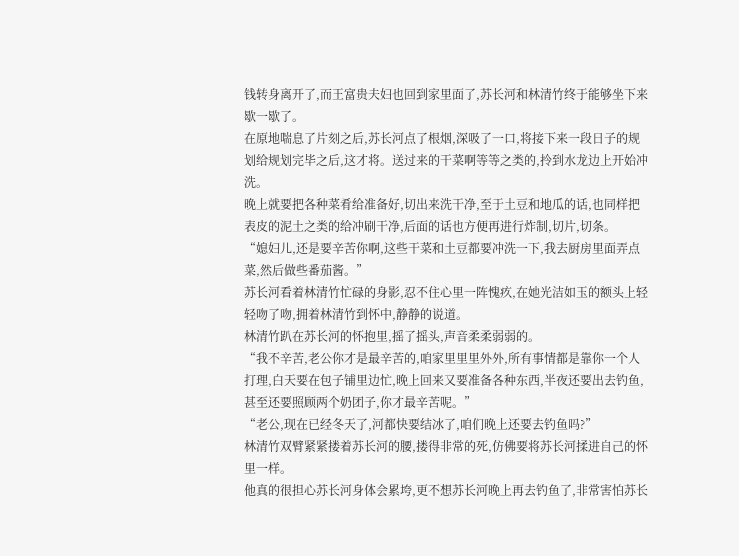钱转身离开了,而王富贵夫妇也回到家里面了,苏长河和林清竹终于能够坐下来歇一歇了。
在原地喘息了片刻之后,苏长河点了根烟,深吸了一口,将接下来一段日子的规划给规划完毕之后,这才将。送过来的干菜啊等等之类的,拎到水龙边上开始冲洗。
晚上就要把各种菜肴给准备好,切出来洗干净,至于土豆和地瓜的话,也同样把表皮的泥土之类的给冲刷干净,后面的话也方便再进行炸制,切片,切条。
“媳妇儿,还是要辛苦你啊,这些干菜和土豆都要冲洗一下,我去厨房里面弄点菜,然后做些番茄酱。”
苏长河看着林清竹忙碌的身影,忍不住心里一阵愧疚,在她光洁如玉的额头上轻轻吻了吻,拥着林清竹到怀中,静静的说道。
林清竹趴在苏长河的怀抱里,摇了摇头,声音柔柔弱弱的。
“我不辛苦,老公你才是最辛苦的,咱家里里里外外,所有事情都是靠你一个人打理,白天要在包子铺里边忙,晚上回来又要准备各种东西,半夜还要出去钓鱼,甚至还要照顾两个奶团子,你才最辛苦呢。”
“老公,现在已经冬天了,河都快要结冰了,咱们晚上还要去钓鱼吗?”
林清竹双臂紧紧搂着苏长河的腰,搂得非常的死,仿佛要将苏长河揉进自己的怀里一样。
他真的很担心苏长河身体会累垮,更不想苏长河晚上再去钓鱼了,非常害怕苏长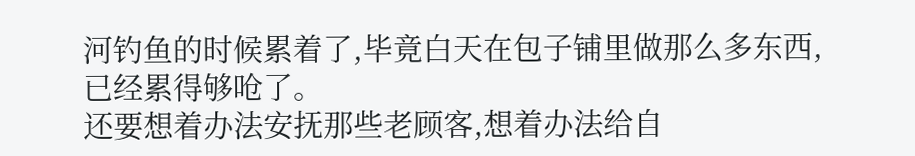河钓鱼的时候累着了,毕竟白天在包子铺里做那么多东西,已经累得够呛了。
还要想着办法安抚那些老顾客,想着办法给自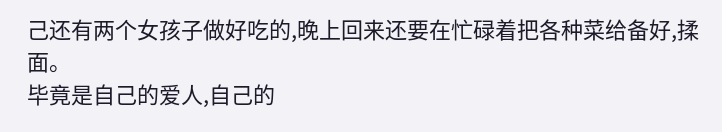己还有两个女孩子做好吃的,晚上回来还要在忙碌着把各种菜给备好,揉面。
毕竟是自己的爱人,自己的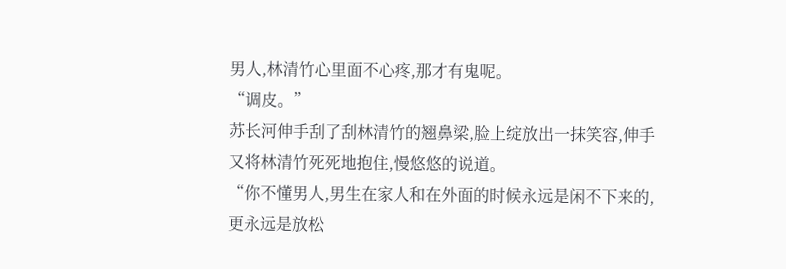男人,林清竹心里面不心疼,那才有鬼呢。
“调皮。”
苏长河伸手刮了刮林清竹的翘鼻梁,脸上绽放出一抹笑容,伸手又将林清竹死死地抱住,慢悠悠的说道。
“你不懂男人,男生在家人和在外面的时候永远是闲不下来的,更永远是放松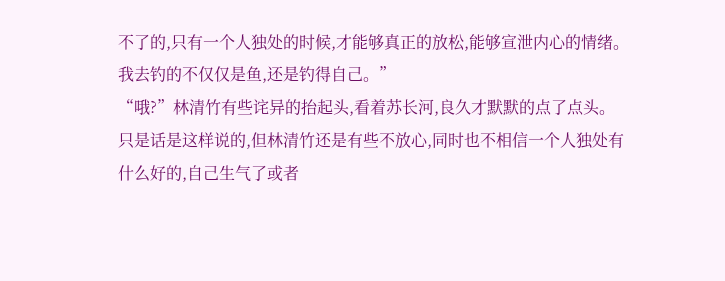不了的,只有一个人独处的时候,才能够真正的放松,能够宣泄内心的情绪。我去钓的不仅仅是鱼,还是钓得自己。”
“哦?”林清竹有些诧异的抬起头,看着苏长河,良久才默默的点了点头。
只是话是这样说的,但林清竹还是有些不放心,同时也不相信一个人独处有什么好的,自己生气了或者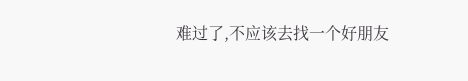难过了,不应该去找一个好朋友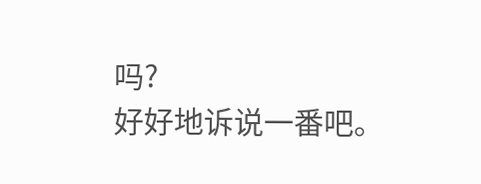吗?
好好地诉说一番吧。